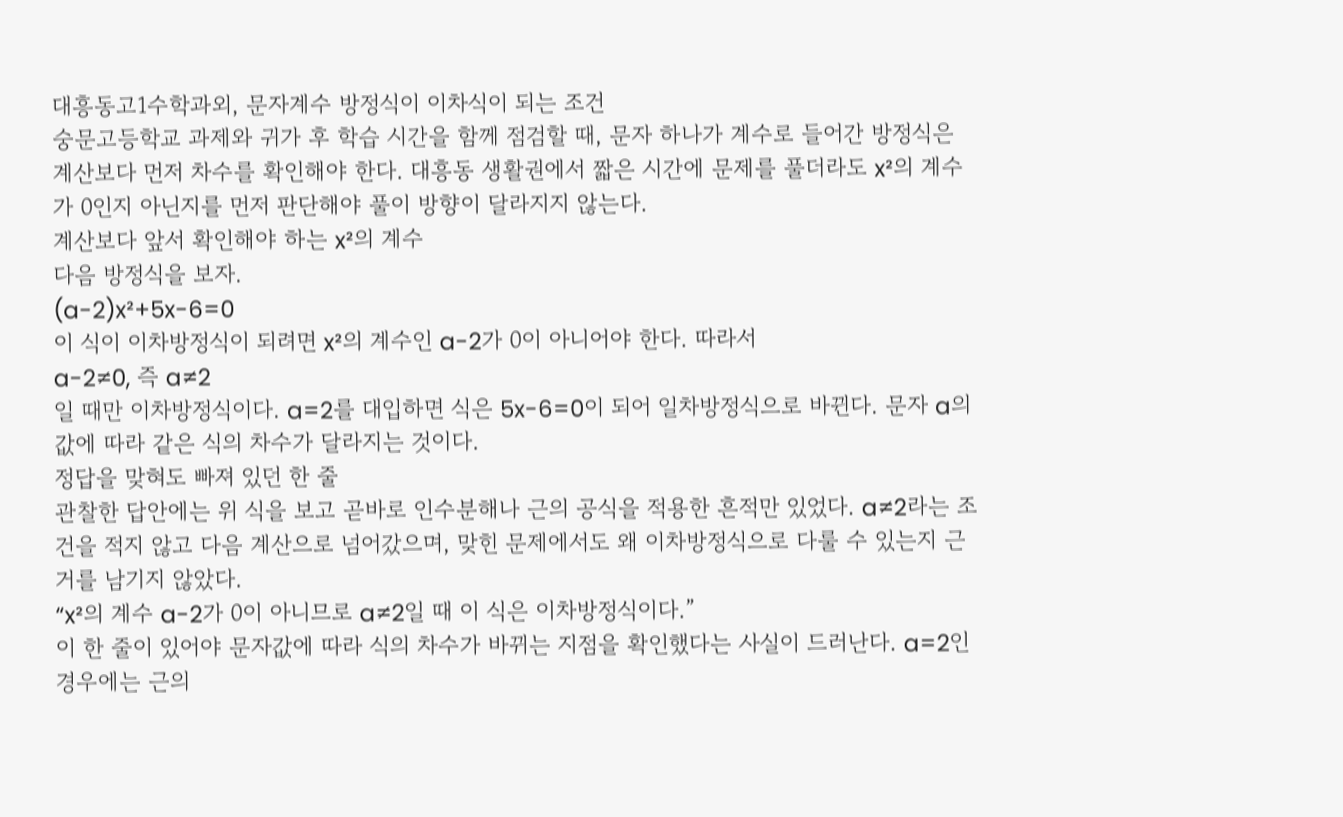대흥동고1수학과외, 문자계수 방정식이 이차식이 되는 조건
숭문고등학교 과제와 귀가 후 학습 시간을 함께 점검할 때, 문자 하나가 계수로 들어간 방정식은 계산보다 먼저 차수를 확인해야 한다. 대흥동 생활권에서 짧은 시간에 문제를 풀더라도 x²의 계수가 0인지 아닌지를 먼저 판단해야 풀이 방향이 달라지지 않는다.
계산보다 앞서 확인해야 하는 x²의 계수
다음 방정식을 보자.
(a-2)x²+5x-6=0
이 식이 이차방정식이 되려면 x²의 계수인 a-2가 0이 아니어야 한다. 따라서
a-2≠0, 즉 a≠2
일 때만 이차방정식이다. a=2를 대입하면 식은 5x-6=0이 되어 일차방정식으로 바뀐다. 문자 a의 값에 따라 같은 식의 차수가 달라지는 것이다.
정답을 맞혀도 빠져 있던 한 줄
관찰한 답안에는 위 식을 보고 곧바로 인수분해나 근의 공식을 적용한 흔적만 있었다. a≠2라는 조건을 적지 않고 다음 계산으로 넘어갔으며, 맞힌 문제에서도 왜 이차방정식으로 다룰 수 있는지 근거를 남기지 않았다.
“x²의 계수 a-2가 0이 아니므로 a≠2일 때 이 식은 이차방정식이다.”
이 한 줄이 있어야 문자값에 따라 식의 차수가 바뀌는 지점을 확인했다는 사실이 드러난다. a=2인 경우에는 근의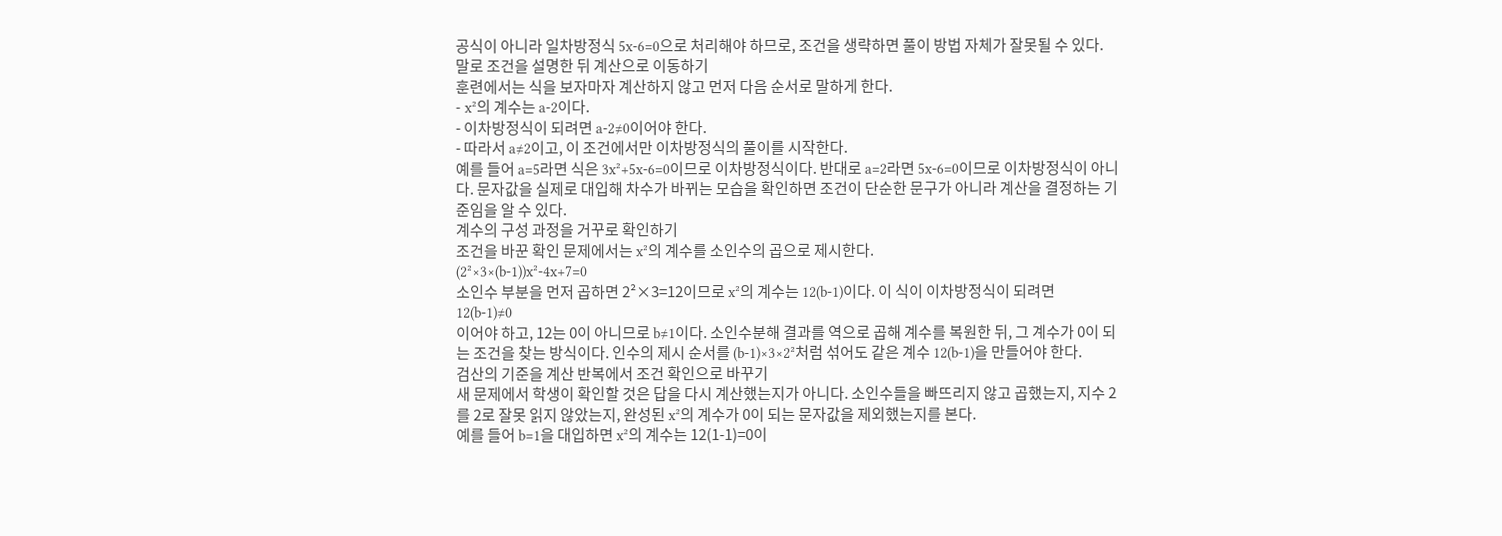공식이 아니라 일차방정식 5x-6=0으로 처리해야 하므로, 조건을 생략하면 풀이 방법 자체가 잘못될 수 있다.
말로 조건을 설명한 뒤 계산으로 이동하기
훈련에서는 식을 보자마자 계산하지 않고 먼저 다음 순서로 말하게 한다.
- x²의 계수는 a-2이다.
- 이차방정식이 되려면 a-2≠0이어야 한다.
- 따라서 a≠2이고, 이 조건에서만 이차방정식의 풀이를 시작한다.
예를 들어 a=5라면 식은 3x²+5x-6=0이므로 이차방정식이다. 반대로 a=2라면 5x-6=0이므로 이차방정식이 아니다. 문자값을 실제로 대입해 차수가 바뀌는 모습을 확인하면 조건이 단순한 문구가 아니라 계산을 결정하는 기준임을 알 수 있다.
계수의 구성 과정을 거꾸로 확인하기
조건을 바꾼 확인 문제에서는 x²의 계수를 소인수의 곱으로 제시한다.
(2²×3×(b-1))x²-4x+7=0
소인수 부분을 먼저 곱하면 2²×3=12이므로 x²의 계수는 12(b-1)이다. 이 식이 이차방정식이 되려면
12(b-1)≠0
이어야 하고, 12는 0이 아니므로 b≠1이다. 소인수분해 결과를 역으로 곱해 계수를 복원한 뒤, 그 계수가 0이 되는 조건을 찾는 방식이다. 인수의 제시 순서를 (b-1)×3×2²처럼 섞어도 같은 계수 12(b-1)을 만들어야 한다.
검산의 기준을 계산 반복에서 조건 확인으로 바꾸기
새 문제에서 학생이 확인할 것은 답을 다시 계산했는지가 아니다. 소인수들을 빠뜨리지 않고 곱했는지, 지수 2를 2로 잘못 읽지 않았는지, 완성된 x²의 계수가 0이 되는 문자값을 제외했는지를 본다.
예를 들어 b=1을 대입하면 x²의 계수는 12(1-1)=0이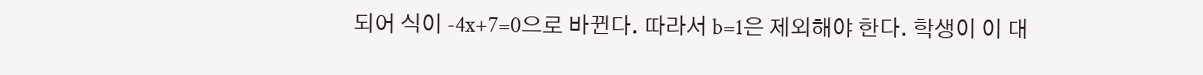되어 식이 -4x+7=0으로 바뀐다. 따라서 b=1은 제외해야 한다. 학생이 이 대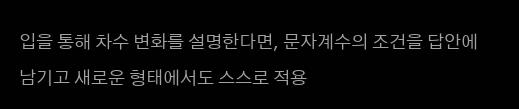입을 통해 차수 변화를 설명한다면, 문자계수의 조건을 답안에 남기고 새로운 형태에서도 스스로 적용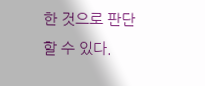한 것으로 판단할 수 있다.